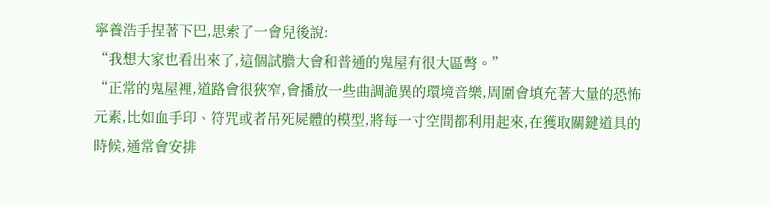寧養浩手捏著下巴,思索了一會兒後說:
“我想大家也看出來了,這個試膽大會和普通的鬼屋有很大區彆。”
“正常的鬼屋裡,道路會很狹窄,會播放一些曲調詭異的環境音樂,周圍會填充著大量的恐怖元素,比如血手印、符咒或者吊死屍體的模型,將每一寸空間都利用起來,在獲取關鍵道具的時候,通常會安排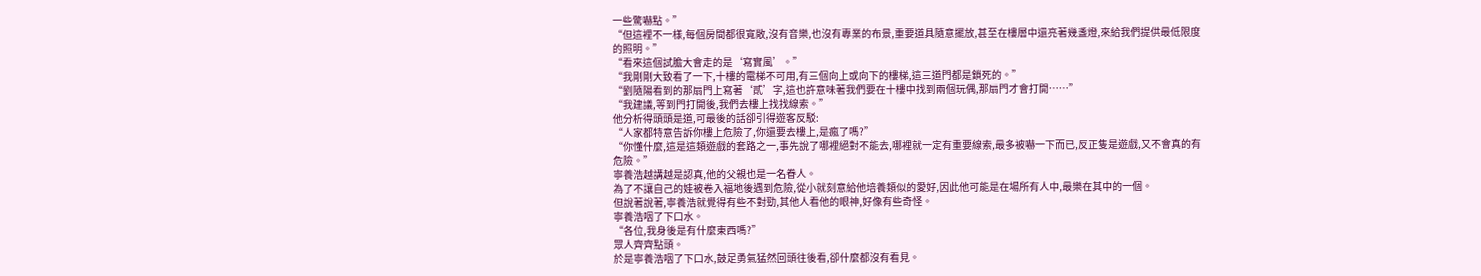一些驚嚇點。”
“但這裡不一樣,每個房間都很寬敞,沒有音樂,也沒有專業的布景,重要道具隨意擺放,甚至在樓層中還亮著幾盞燈,來給我們提供最低限度的照明。”
“看來這個試膽大會走的是‘寫實風’。”
“我剛剛大致看了一下,十樓的電梯不可用,有三個向上或向下的樓梯,這三道門都是鎖死的。”
“劉隨陽看到的那扇門上寫著‘貳’字,這也許意味著我們要在十樓中找到兩個玩偶,那扇門才會打開……”
“我建議,等到門打開後,我們去樓上找找線索。”
他分析得頭頭是道,可最後的話卻引得遊客反駁:
“人家都特意告訴你樓上危險了,你還要去樓上,是瘋了嗎?”
“你懂什麼,這是這類遊戲的套路之一,事先說了哪裡絕對不能去,哪裡就一定有重要線索,最多被嚇一下而已,反正隻是遊戲,又不會真的有危險。”
寧養浩越講越是認真,他的父親也是一名眷人。
為了不讓自己的娃被卷入福地後遇到危險,從小就刻意給他培養類似的愛好,因此他可能是在場所有人中,最樂在其中的一個。
但說著說著,寧養浩就覺得有些不對勁,其他人看他的眼神,好像有些奇怪。
寧養浩咽了下口水。
“各位,我身後是有什麼東西嗎?”
眾人齊齊點頭。
於是寧養浩咽了下口水,鼓足勇氣猛然回頭往後看,卻什麼都沒有看見。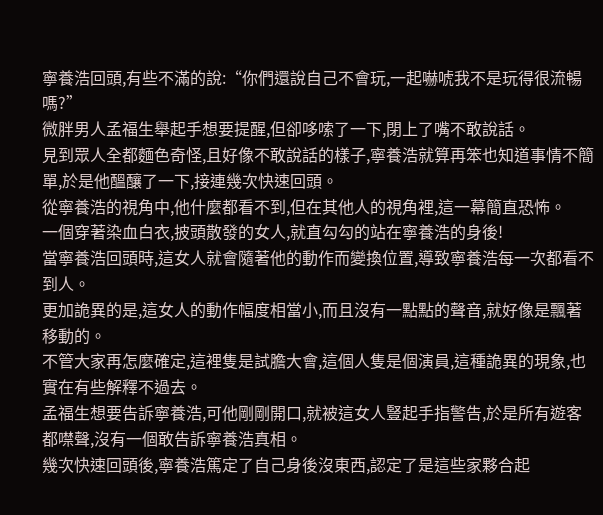寧養浩回頭,有些不滿的說:“你們還說自己不會玩,一起嚇唬我不是玩得很流暢嗎?”
微胖男人孟福生舉起手想要提醒,但卻哆嗦了一下,閉上了嘴不敢說話。
見到眾人全都麵色奇怪,且好像不敢說話的樣子,寧養浩就算再笨也知道事情不簡單,於是他醞釀了一下,接連幾次快速回頭。
從寧養浩的視角中,他什麼都看不到,但在其他人的視角裡,這一幕簡直恐怖。
一個穿著染血白衣,披頭散發的女人,就直勾勾的站在寧養浩的身後!
當寧養浩回頭時,這女人就會隨著他的動作而變換位置,導致寧養浩每一次都看不到人。
更加詭異的是,這女人的動作幅度相當小,而且沒有一點點的聲音,就好像是飄著移動的。
不管大家再怎麼確定,這裡隻是試膽大會,這個人隻是個演員,這種詭異的現象,也實在有些解釋不過去。
孟福生想要告訴寧養浩,可他剛剛開口,就被這女人豎起手指警告,於是所有遊客都噤聲,沒有一個敢告訴寧養浩真相。
幾次快速回頭後,寧養浩篤定了自己身後沒東西,認定了是這些家夥合起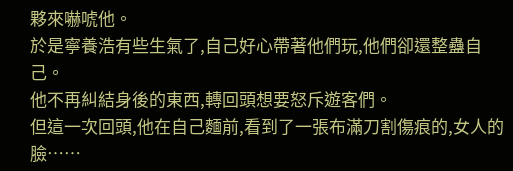夥來嚇唬他。
於是寧養浩有些生氣了,自己好心帶著他們玩,他們卻還整蠱自己。
他不再糾結身後的東西,轉回頭想要怒斥遊客們。
但這一次回頭,他在自己麵前,看到了一張布滿刀割傷痕的,女人的臉……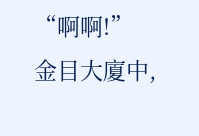“啊啊!”
金目大廈中,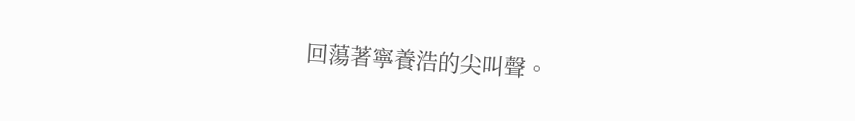回蕩著寧養浩的尖叫聲。